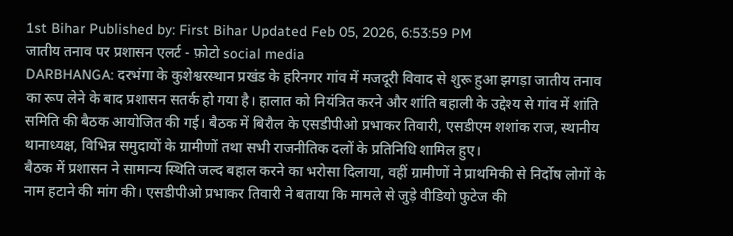1st Bihar Published by: First Bihar Updated Feb 05, 2026, 6:53:59 PM
जातीय तनाव पर प्रशासन एलर्ट - फ़ोटो social media
DARBHANGA: दरभंगा के कुशेश्वरस्थान प्रखंड के हरिनगर गांव में मजदूरी विवाद से शुरू हुआ झगड़ा जातीय तनाव का रूप लेने के बाद प्रशासन सतर्क हो गया है। हालात को नियंत्रित करने और शांति बहाली के उद्देश्य से गांव में शांति समिति की बैठक आयोजित की गई। बैठक में बिरौल के एसडीपीओ प्रभाकर तिवारी, एसडीएम शशांक राज, स्थानीय थानाध्यक्ष, विभिन्न समुदायों के ग्रामीणों तथा सभी राजनीतिक दलों के प्रतिनिधि शामिल हुए।
बैठक में प्रशासन ने सामान्य स्थिति जल्द बहाल करने का भरोसा दिलाया, वहीं ग्रामीणों ने प्राथमिकी से निर्दोष लोगों के नाम हटाने की मांग की। एसडीपीओ प्रभाकर तिवारी ने बताया कि मामले से जुड़े वीडियो फुटेज की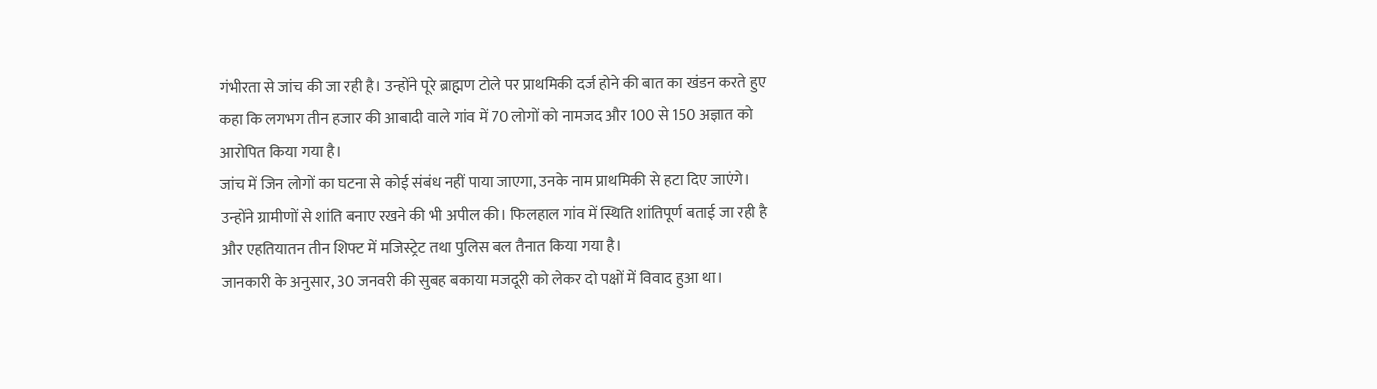गंभीरता से जांच की जा रही है। उन्होंने पूरे ब्राह्मण टोले पर प्राथमिकी दर्ज होने की बात का खंडन करते हुए कहा कि लगभग तीन हजार की आबादी वाले गांव में 70 लोगों को नामजद और 100 से 150 अज्ञात को आरोपित किया गया है।
जांच में जिन लोगों का घटना से कोई संबंध नहीं पाया जाएगा, उनके नाम प्राथमिकी से हटा दिए जाएंगे। उन्होंने ग्रामीणों से शांति बनाए रखने की भी अपील की। फिलहाल गांव में स्थिति शांतिपूर्ण बताई जा रही है और एहतियातन तीन शिफ्ट में मजिस्ट्रेट तथा पुलिस बल तैनात किया गया है।
जानकारी के अनुसार, 30 जनवरी की सुबह बकाया मजदूरी को लेकर दो पक्षों में विवाद हुआ था।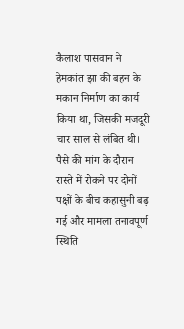कैलाश पासवान ने हेमकांत झा की बहन के मकान निर्माण का कार्य किया था, जिसकी मजदूरी चार साल से लंबित थी। पैसे की मांग के दौरान रास्ते में रोकने पर दोनों पक्षों के बीच कहासुनी बढ़ गई और मामला तनावपूर्ण स्थिति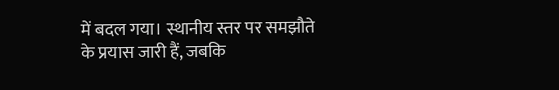में बदल गया। स्थानीय स्तर पर समझौते के प्रयास जारी हैं, जबकि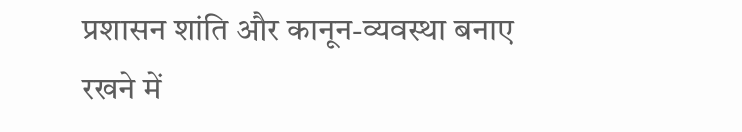प्रशासन शांति और कानून-व्यवस्था बनाए रखने में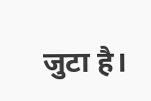जुटा है।